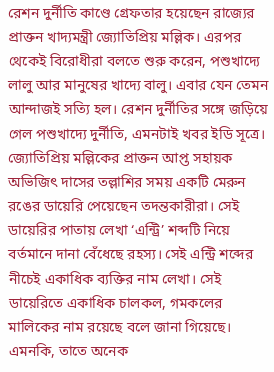রেশন দুর্নীতি কাণ্ডে গ্রেফতার হয়েছেন রাজ্যের প্রাক্তন খাদ্যমন্ত্রী জ্যোতিপ্রিয় মল্লিক। এরপর থেকেই বিরোধীরা বলতে শুরু করেন, পশুখাদ্যে লালু আর মানুষের খাদ্যে বালু। এবার যেন তেমন আন্দাজই সত্যি হল। রেশন দুর্নীতির সঙ্গে জড়িয়ে গেল পশুখাদ্যে দুর্নীতি, এমনটাই খবর ইডি সূত্রে।
জ্যোতিপ্রিয় মল্লিকের প্রাক্তন আপ্ত সহায়ক অভিজিৎ দাসের তল্লাশির সময় একটি মেরুন রঙের ডায়েরি পেয়েছেন তদন্তকারীরা। সেই ডায়েরির পাতায় লেখা ‘এন্ট্রি’ শব্দটি নিয়ে বর্তমানে দানা বেঁধেছে রহস্য। সেই এন্ট্রি শব্দের নীচেই একাধিক ব্যক্তির নাম লেখা। সেই ডায়েরিতে একাধিক চালকল, গমকলের মালিকের নাম রয়েছে বলে জানা গিয়েছে। এমনকি, তাতে অনেক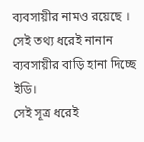ব্যবসায়ীর নামও রয়েছে । সেই তথ্য ধরেই নানান ব্যবসায়ীর বাড়ি হানা দিচ্ছে ইডি।
সেই সূত্র ধরেই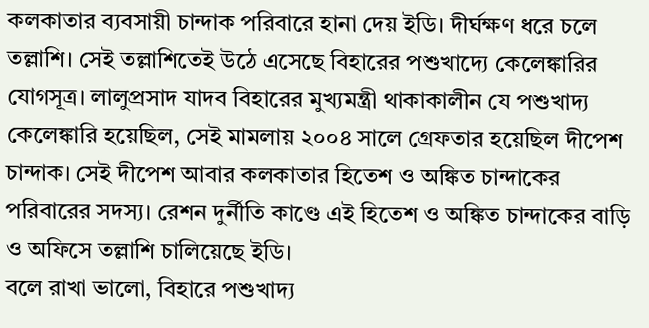কলকাতার ব্যবসায়ী চান্দাক পরিবারে হানা দেয় ইডি। দীর্ঘক্ষণ ধরে চলে তল্লাশি। সেই তল্লাশিতেই উঠে এসেছে বিহারের পশুখাদ্যে কেলেঙ্কারির যোগসূত্র। লালুপ্রসাদ যাদব বিহারের মুখ্যমন্ত্রী থাকাকালীন যে পশুখাদ্য কেলেঙ্কারি হয়েছিল, সেই মামলায় ২০০৪ সালে গ্রেফতার হয়েছিল দীপেশ চান্দাক। সেই দীপেশ আবার কলকাতার হিতেশ ও অঙ্কিত চান্দাকের পরিবারের সদস্য। রেশন দুর্নীতি কাণ্ডে এই হিতেশ ও অঙ্কিত চান্দাকের বাড়ি ও অফিসে তল্লাশি চালিয়েছে ইডি।
বলে রাখা ভালো, বিহারে পশুখাদ্য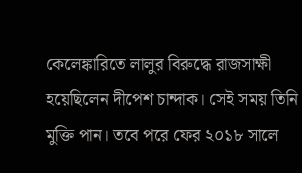কেলেঙ্কারিতে লালুর বিরুদ্ধে রাজসাক্ষী হয়েছিলেন দীপেশ চান্দাক। সেই সময় তিনি মুক্তি পান। তবে পরে ফের ২০১৮ সালে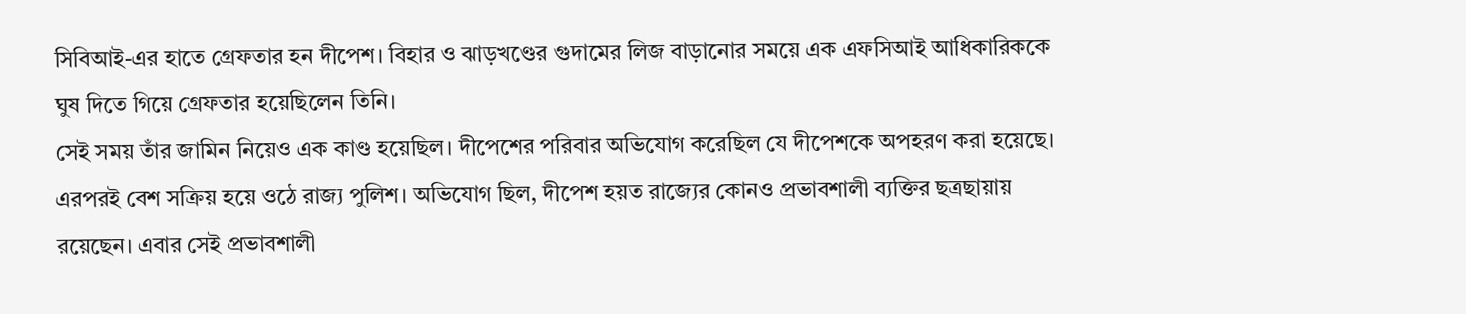সিবিআই-এর হাতে গ্রেফতার হন দীপেশ। বিহার ও ঝাড়খণ্ডের গুদামের লিজ বাড়ানোর সময়ে এক এফসিআই আধিকারিককে ঘুষ দিতে গিয়ে গ্রেফতার হয়েছিলেন তিনি।
সেই সময় তাঁর জামিন নিয়েও এক কাণ্ড হয়েছিল। দীপেশের পরিবার অভিযোগ করেছিল যে দীপেশকে অপহরণ করা হয়েছে। এরপরই বেশ সক্রিয় হয়ে ওঠে রাজ্য পুলিশ। অভিযোগ ছিল, দীপেশ হয়ত রাজ্যের কোনও প্রভাবশালী ব্যক্তির ছত্রছায়ায় রয়েছেন। এবার সেই প্রভাবশালী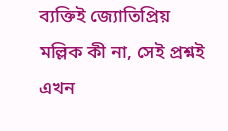ব্যক্তিই জ্যোতিপ্রিয় মল্লিক কী না, সেই প্রশ্নই এখন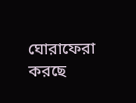ঘোরাফেরা করছে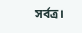সর্বত্র।